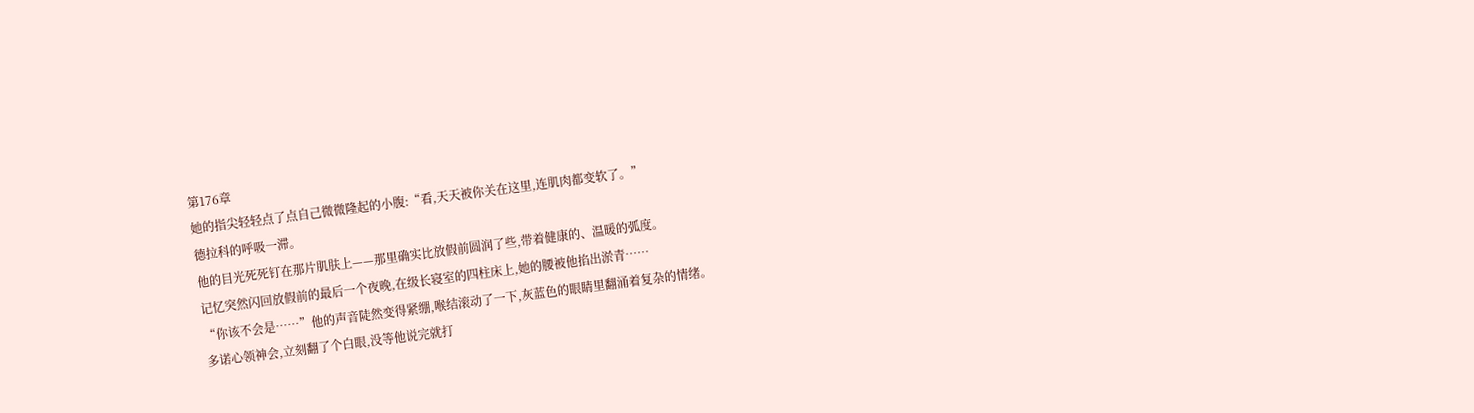第176章
她的指尖轻轻点了点自己微微隆起的小腹:“看,天天被你关在这里,连肌肉都变软了。”
德拉科的呼吸一滞。
他的目光死死钉在那片肌肤上——那里确实比放假前圆润了些,带着健康的、温暖的弧度。
记忆突然闪回放假前的最后一个夜晚,在级长寝室的四柱床上,她的腰被他掐出淤青……
“你该不会是……”他的声音陡然变得紧绷,喉结滚动了一下,灰蓝色的眼睛里翻涌着复杂的情绪。
多诺心领神会,立刻翻了个白眼,没等他说完就打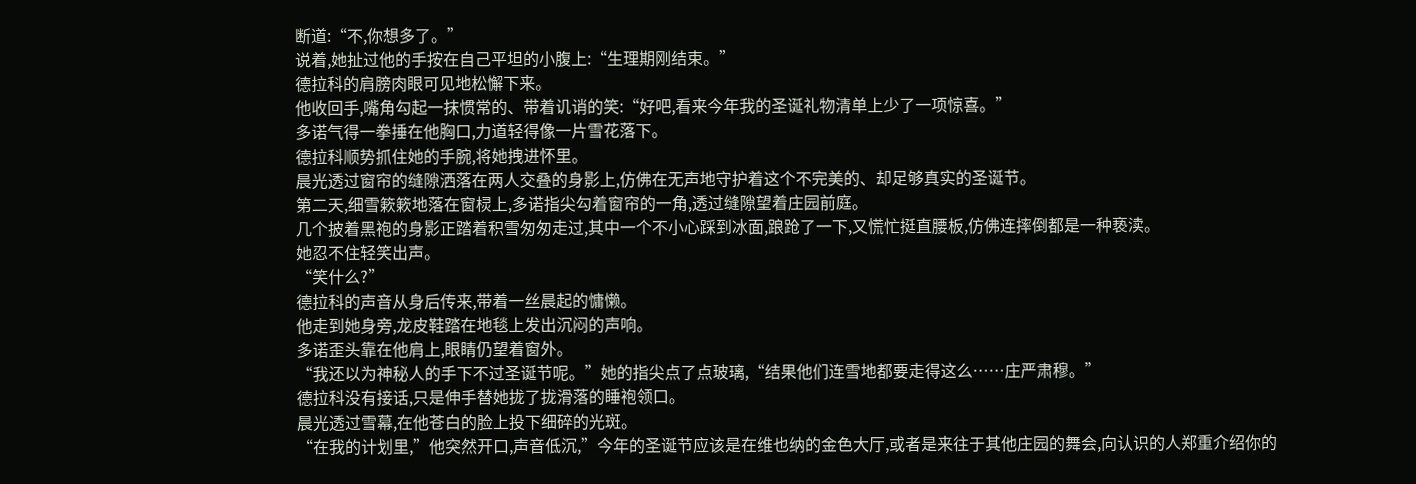断道:“不,你想多了。”
说着,她扯过他的手按在自己平坦的小腹上:“生理期刚结束。”
德拉科的肩膀肉眼可见地松懈下来。
他收回手,嘴角勾起一抹惯常的、带着讥诮的笑:“好吧,看来今年我的圣诞礼物清单上少了一项惊喜。”
多诺气得一拳捶在他胸口,力道轻得像一片雪花落下。
德拉科顺势抓住她的手腕,将她拽进怀里。
晨光透过窗帘的缝隙洒落在两人交叠的身影上,仿佛在无声地守护着这个不完美的、却足够真实的圣诞节。
第二天,细雪簌簌地落在窗棂上,多诺指尖勾着窗帘的一角,透过缝隙望着庄园前庭。
几个披着黑袍的身影正踏着积雪匆匆走过,其中一个不小心踩到冰面,踉跄了一下,又慌忙挺直腰板,仿佛连摔倒都是一种亵渎。
她忍不住轻笑出声。
“笑什么?”
德拉科的声音从身后传来,带着一丝晨起的慵懒。
他走到她身旁,龙皮鞋踏在地毯上发出沉闷的声响。
多诺歪头靠在他肩上,眼睛仍望着窗外。
“我还以为神秘人的手下不过圣诞节呢。”她的指尖点了点玻璃,“结果他们连雪地都要走得这么……庄严肃穆。”
德拉科没有接话,只是伸手替她拢了拢滑落的睡袍领口。
晨光透过雪幕,在他苍白的脸上投下细碎的光斑。
“在我的计划里,”他突然开口,声音低沉,”今年的圣诞节应该是在维也纳的金色大厅,或者是来往于其他庄园的舞会,向认识的人郑重介绍你的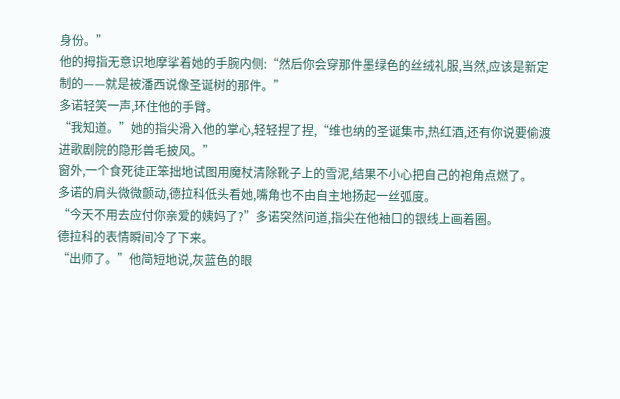身份。”
他的拇指无意识地摩挲着她的手腕内侧:“然后你会穿那件墨绿色的丝绒礼服,当然,应该是新定制的——就是被潘西说像圣诞树的那件。”
多诺轻笑一声,环住他的手臂。
“我知道。”她的指尖滑入他的掌心,轻轻捏了捏,“维也纳的圣诞集市,热红酒,还有你说要偷渡进歌剧院的隐形兽毛披风。”
窗外,一个食死徒正笨拙地试图用魔杖清除靴子上的雪泥,结果不小心把自己的袍角点燃了。
多诺的肩头微微颤动,德拉科低头看她,嘴角也不由自主地扬起一丝弧度。
“今天不用去应付你亲爱的姨妈了?”多诺突然问道,指尖在他袖口的银线上画着圈。
德拉科的表情瞬间冷了下来。
“出师了。”他简短地说,灰蓝色的眼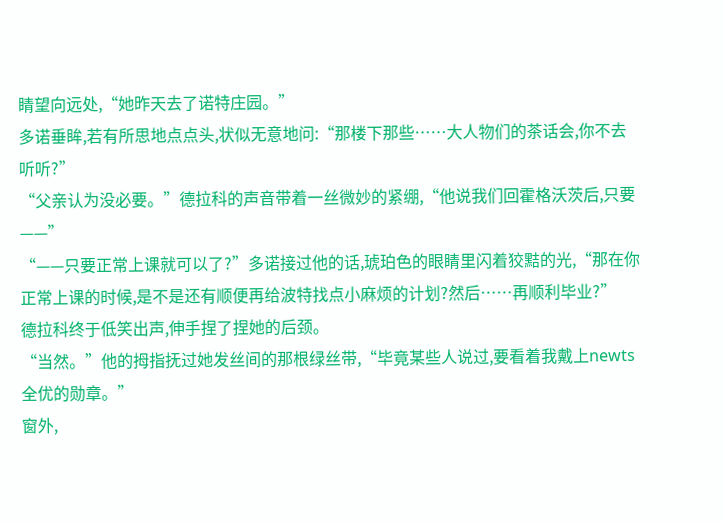睛望向远处,“她昨天去了诺特庄园。”
多诺垂眸,若有所思地点点头,状似无意地问:“那楼下那些……大人物们的茶话会,你不去听听?”
“父亲认为没必要。”德拉科的声音带着一丝微妙的紧绷,“他说我们回霍格沃茨后,只要——”
“——只要正常上课就可以了?”多诺接过他的话,琥珀色的眼睛里闪着狡黠的光,“那在你正常上课的时候,是不是还有顺便再给波特找点小麻烦的计划?然后……再顺利毕业?”
德拉科终于低笑出声,伸手捏了捏她的后颈。
“当然。”他的拇指抚过她发丝间的那根绿丝带,“毕竟某些人说过,要看着我戴上newts全优的勋章。”
窗外,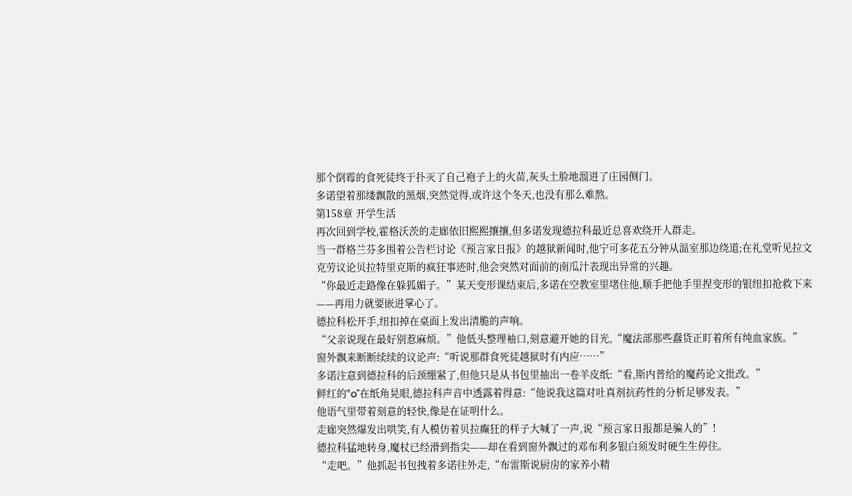那个倒霉的食死徒终于扑灭了自己袍子上的火苗,灰头土脸地溜进了庄园侧门。
多诺望着那缕飘散的黑烟,突然觉得,或许这个冬天,也没有那么难熬。
第158章 开学生活
再次回到学校,霍格沃茨的走廊依旧熙熙攘攘,但多诺发现德拉科最近总喜欢绕开人群走。
当一群格兰芬多围着公告栏讨论《预言家日报》的越狱新闻时,他宁可多花五分钟从温室那边绕道;在礼堂听见拉文克劳议论贝拉特里克斯的疯狂事迹时,他会突然对面前的南瓜汁表现出异常的兴趣。
“你最近走路像在躲狐媚子。”某天变形课结束后,多诺在空教室里堵住他,顺手把他手里捏变形的银纽扣抢救下来——再用力就要嵌进掌心了。
德拉科松开手,纽扣掉在桌面上发出清脆的声响。
“父亲说现在最好别惹麻烦。”他低头整理袖口,刻意避开她的目光,“魔法部那些蠢货正盯着所有纯血家族。”
窗外飘来断断续续的议论声:“听说那群食死徒越狱时有内应……”
多诺注意到德拉科的后颈绷紧了,但他只是从书包里抽出一卷羊皮纸:“看,斯内普给的魔药论文批改。”
鲜红的"o"在纸角晃眼,德拉科声音中透露着得意:“他说我这篇对吐真剂抗药性的分析足够发表。”
他语气里带着刻意的轻快,像是在证明什么。
走廊突然爆发出哄笑,有人模仿着贝拉癫狂的样子大喊了一声,说“预言家日报都是骗人的”!
德拉科猛地转身,魔杖已经滑到指尖——却在看到窗外飘过的邓布利多银白须发时硬生生停住。
“走吧。”他抓起书包拽着多诺往外走,“布雷斯说厨房的家养小精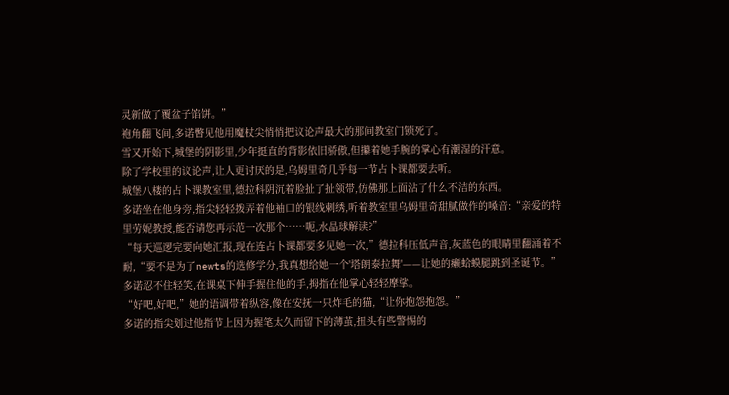灵新做了覆盆子馅饼。”
袍角翻飞间,多诺瞥见他用魔杖尖悄悄把议论声最大的那间教室门锁死了。
雪又开始下,城堡的阴影里,少年挺直的背影依旧骄傲,但攥着她手腕的掌心有潮湿的汗意。
除了学校里的议论声,让人更讨厌的是,乌姆里奇几乎每一节占卜课都要去听。
城堡八楼的占卜课教室里,德拉科阴沉着脸扯了扯领带,仿佛那上面沾了什么不洁的东西。
多诺坐在他身旁,指尖轻轻拨弄着他袖口的银线刺绣,听着教室里乌姆里奇甜腻做作的嗓音:“亲爱的特里劳妮教授,能否请您再示范一次那个……呃,水晶球解读?”
“每天巡逻完要向她汇报,现在连占卜课都要多见她一次,”德拉科压低声音,灰蓝色的眼睛里翻涌着不耐,“要不是为了newts的选修学分,我真想给她一个'塔朗泰拉舞'——让她的癞蛤蟆腿跳到圣诞节。”
多诺忍不住轻笑,在课桌下伸手握住他的手,拇指在他掌心轻轻摩挲。
“好吧,好吧,”她的语调带着纵容,像在安抚一只炸毛的猫,“让你抱怨抱怨。”
多诺的指尖划过他指节上因为握笔太久而留下的薄茧,扭头有些警惕的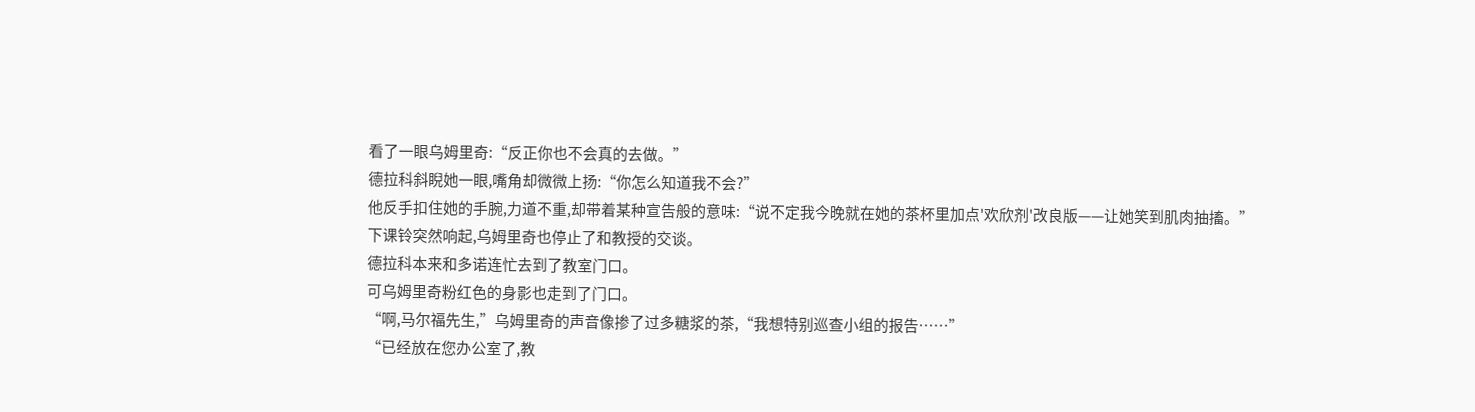看了一眼乌姆里奇:“反正你也不会真的去做。”
德拉科斜睨她一眼,嘴角却微微上扬:“你怎么知道我不会?”
他反手扣住她的手腕,力道不重,却带着某种宣告般的意味:“说不定我今晚就在她的茶杯里加点'欢欣剂'改良版——让她笑到肌肉抽搐。”
下课铃突然响起,乌姆里奇也停止了和教授的交谈。
德拉科本来和多诺连忙去到了教室门口。
可乌姆里奇粉红色的身影也走到了门口。
“啊,马尔福先生,”乌姆里奇的声音像掺了过多糖浆的茶,“我想特别巡查小组的报告……”
“已经放在您办公室了,教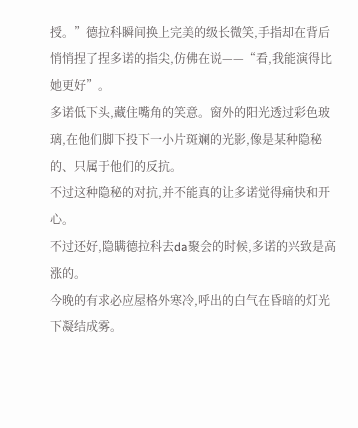授。”德拉科瞬间换上完美的级长微笑,手指却在背后悄悄捏了捏多诺的指尖,仿佛在说——“看,我能演得比她更好”。
多诺低下头,藏住嘴角的笑意。窗外的阳光透过彩色玻璃,在他们脚下投下一小片斑斓的光影,像是某种隐秘的、只属于他们的反抗。
不过这种隐秘的对抗,并不能真的让多诺觉得痛快和开心。
不过还好,隐瞒德拉科去da聚会的时候,多诺的兴致是高涨的。
今晚的有求必应屋格外寒冷,呼出的白气在昏暗的灯光下凝结成雾。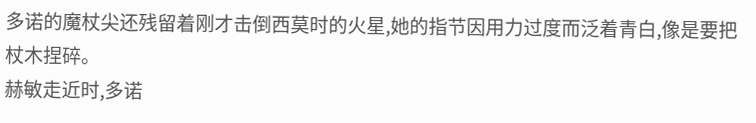多诺的魔杖尖还残留着刚才击倒西莫时的火星,她的指节因用力过度而泛着青白,像是要把杖木捏碎。
赫敏走近时,多诺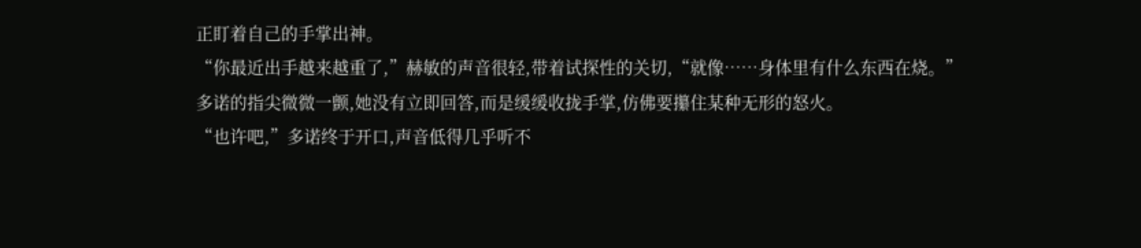正盯着自己的手掌出神。
“你最近出手越来越重了,”赫敏的声音很轻,带着试探性的关切,“就像……身体里有什么东西在烧。”
多诺的指尖微微一颤,她没有立即回答,而是缓缓收拢手掌,仿佛要攥住某种无形的怒火。
“也许吧,”多诺终于开口,声音低得几乎听不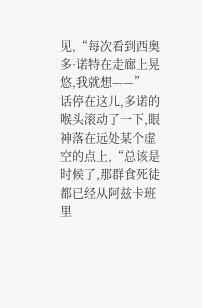见,“每次看到西奥多·诺特在走廊上晃悠,我就想——”
话停在这儿,多诺的喉头滚动了一下,眼神落在远处某个虚空的点上,“总该是时候了,那群食死徒都已经从阿兹卡班里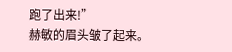跑了出来!”
赫敏的眉头皱了起来。